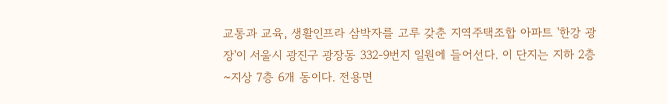교통과 교육, 생활인프라 삼박자를 고루 갖춘 지역주택조합 아파트 '한강 광장'이 서울시 광진구 광장동 332-9번지 일원에 들어선다. 이 단지는 지하 2층~지상 7층 6개 동이다. 전용면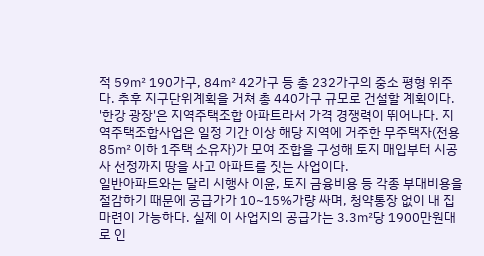적 59㎡ 190가구, 84㎡ 42가구 등 총 232가구의 중소 평형 위주다. 추후 지구단위계획을 거쳐 총 440가구 규모로 건설할 계획이다.
'한강 광장'은 지역주택조합 아파트라서 가격 경쟁력이 뛰어나다. 지역주택조합사업은 일정 기간 이상 해당 지역에 거주한 무주택자(전용 85㎡ 이하 1주택 소유자)가 모여 조합을 구성해 토지 매입부터 시공사 선정까지 땅을 사고 아파트를 짓는 사업이다.
일반아파트와는 달리 시행사 이윤, 토지 금융비용 등 각종 부대비용을 절감하기 때문에 공급가가 10~15%가량 싸며, 청약통장 없이 내 집 마련이 가능하다. 실제 이 사업지의 공급가는 3.3㎡당 1900만원대로 인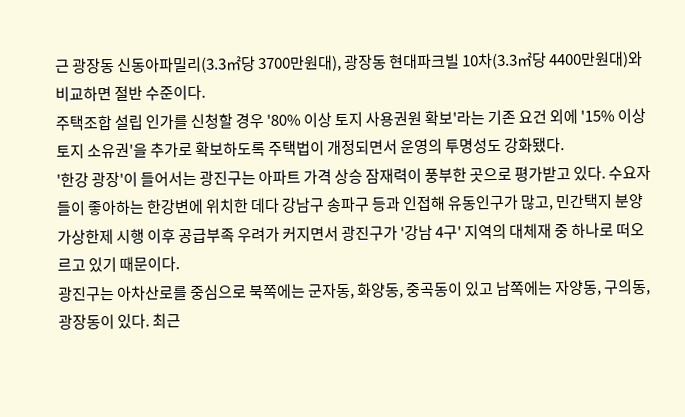근 광장동 신동아파밀리(3.3㎡당 3700만원대), 광장동 현대파크빌 10차(3.3㎡당 4400만원대)와 비교하면 절반 수준이다.
주택조합 설립 인가를 신청할 경우 '80% 이상 토지 사용권원 확보'라는 기존 요건 외에 '15% 이상 토지 소유권'을 추가로 확보하도록 주택법이 개정되면서 운영의 투명성도 강화됐다.
'한강 광장'이 들어서는 광진구는 아파트 가격 상승 잠재력이 풍부한 곳으로 평가받고 있다. 수요자들이 좋아하는 한강변에 위치한 데다 강남구 송파구 등과 인접해 유동인구가 많고, 민간택지 분양가상한제 시행 이후 공급부족 우려가 커지면서 광진구가 '강남 4구' 지역의 대체재 중 하나로 떠오르고 있기 때문이다.
광진구는 아차산로를 중심으로 북쪽에는 군자동, 화양동, 중곡동이 있고 남쪽에는 자양동, 구의동, 광장동이 있다. 최근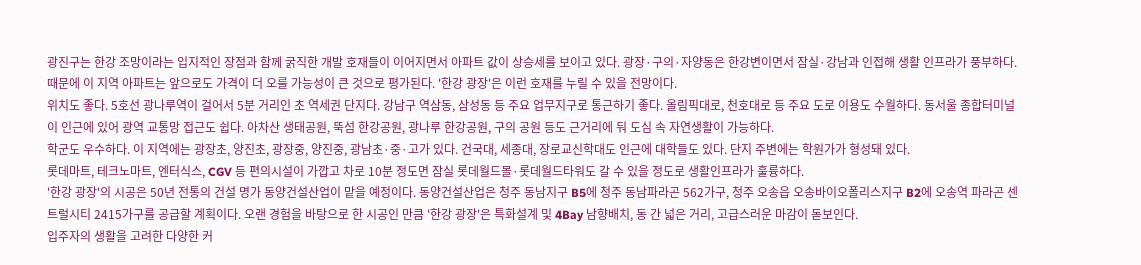광진구는 한강 조망이라는 입지적인 장점과 함께 굵직한 개발 호재들이 이어지면서 아파트 값이 상승세를 보이고 있다. 광장·구의·자양동은 한강변이면서 잠실·강남과 인접해 생활 인프라가 풍부하다. 때문에 이 지역 아파트는 앞으로도 가격이 더 오를 가능성이 큰 것으로 평가된다. '한강 광장'은 이런 호재를 누릴 수 있을 전망이다.
위치도 좋다. 5호선 광나루역이 걸어서 5분 거리인 초 역세권 단지다. 강남구 역삼동, 삼성동 등 주요 업무지구로 통근하기 좋다. 올림픽대로, 천호대로 등 주요 도로 이용도 수월하다. 동서울 종합터미널이 인근에 있어 광역 교통망 접근도 쉽다. 아차산 생태공원, 뚝섬 한강공원, 광나루 한강공원, 구의 공원 등도 근거리에 둬 도심 속 자연생활이 가능하다.
학군도 우수하다. 이 지역에는 광장초, 양진초, 광장중, 양진중, 광남초·중·고가 있다. 건국대, 세종대, 장로교신학대도 인근에 대학들도 있다. 단지 주변에는 학원가가 형성돼 있다.
롯데마트, 테크노마트, 엔터식스, CGV 등 편의시설이 가깝고 차로 10분 정도면 잠실 롯데월드몰·롯데월드타워도 갈 수 있을 정도로 생활인프라가 훌륭하다.
'한강 광장'의 시공은 50년 전통의 건설 명가 동양건설산업이 맡을 예정이다. 동양건설산업은 청주 동남지구 B5에 청주 동남파라곤 562가구, 청주 오송읍 오송바이오폴리스지구 B2에 오송역 파라곤 센트럴시티 2415가구를 공급할 계획이다. 오랜 경험을 바탕으로 한 시공인 만큼 '한강 광장'은 특화설계 및 4Bay 남향배치, 동 간 넓은 거리, 고급스러운 마감이 돋보인다.
입주자의 생활을 고려한 다양한 커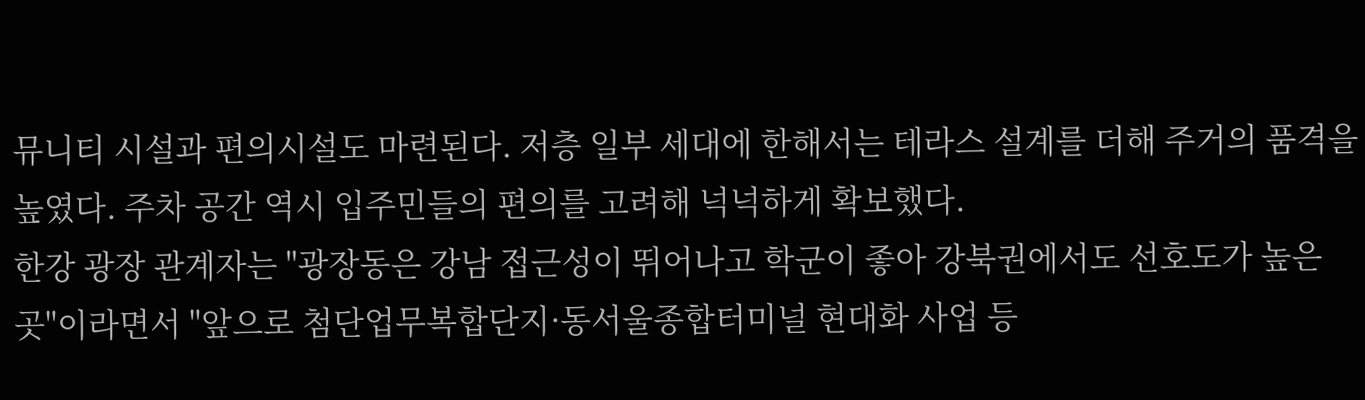뮤니티 시설과 편의시설도 마련된다. 저층 일부 세대에 한해서는 테라스 설계를 더해 주거의 품격을 높였다. 주차 공간 역시 입주민들의 편의를 고려해 넉넉하게 확보했다.
한강 광장 관계자는 "광장동은 강남 접근성이 뛰어나고 학군이 좋아 강북권에서도 선호도가 높은 곳"이라면서 "앞으로 첨단업무복합단지·동서울종합터미널 현대화 사업 등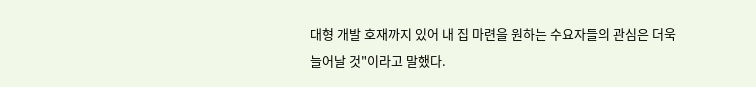대형 개발 호재까지 있어 내 집 마련을 원하는 수요자들의 관심은 더욱 늘어날 것"이라고 말했다.